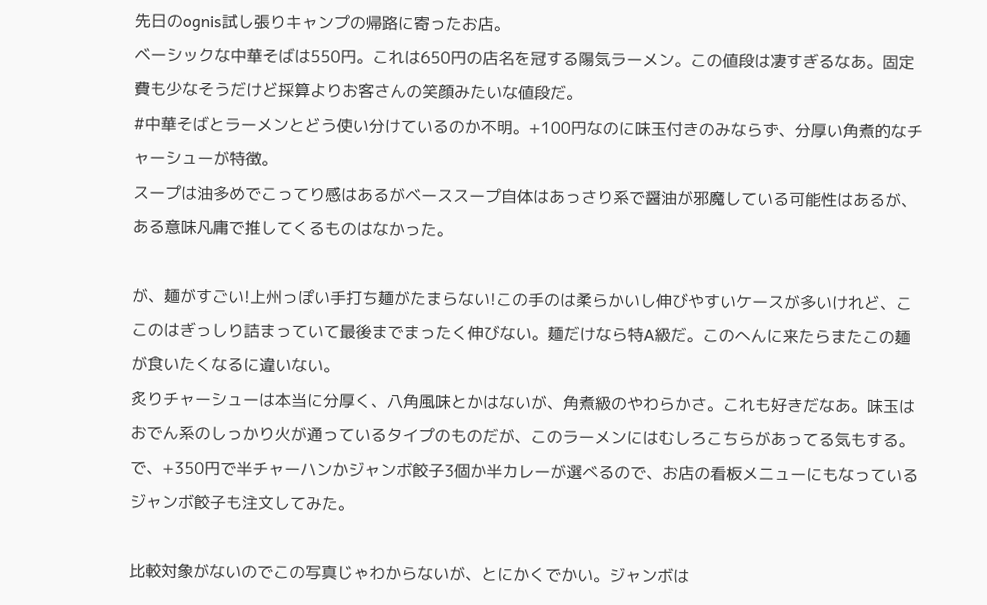先日のognis試し張りキャンプの帰路に寄ったお店。
ベーシックな中華そばは550円。これは650円の店名を冠する陽気ラーメン。この値段は凄すぎるなあ。固定費も少なそうだけど採算よりお客さんの笑顔みたいな値段だ。
#中華そばとラーメンとどう使い分けているのか不明。+100円なのに味玉付きのみならず、分厚い角煮的なチャーシューが特徴。
スープは油多めでこってり感はあるがベーススープ自体はあっさり系で醤油が邪魔している可能性はあるが、ある意味凡庸で推してくるものはなかった。

が、麺がすごい!上州っぽい手打ち麺がたまらない!この手のは柔らかいし伸びやすいケースが多いけれど、ここのはぎっしり詰まっていて最後までまったく伸びない。麺だけなら特A級だ。このへんに来たらまたこの麺が食いたくなるに違いない。
炙りチャーシューは本当に分厚く、八角風味とかはないが、角煮級のやわらかさ。これも好きだなあ。味玉はおでん系のしっかり火が通っているタイプのものだが、このラーメンにはむしろこちらがあってる気もする。
で、+350円で半チャーハンかジャンボ餃子3個か半カレーが選べるので、お店の看板メニューにもなっているジャンボ餃子も注文してみた。

比較対象がないのでこの写真じゃわからないが、とにかくでかい。ジャンボは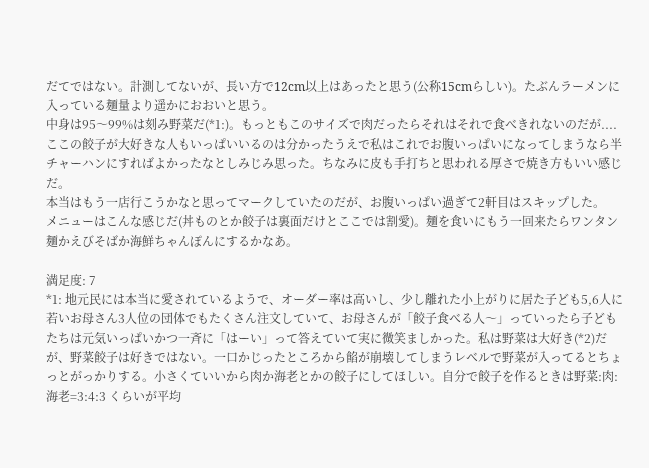だてではない。計測してないが、長い方で12cm以上はあったと思う(公称15cmらしい)。たぶんラーメンに入っている麺量より遥かにおおいと思う。
中身は95〜99%は刻み野菜だ(*1:)。もっともこのサイズで肉だったらそれはそれで食べきれないのだが.... ここの餃子が大好きな人もいっぱいいるのは分かったうえで私はこれでお腹いっぱいになってしまうなら半チャーハンにすればよかったなとしみじみ思った。ちなみに皮も手打ちと思われる厚さで焼き方もいい感じだ。
本当はもう一店行こうかなと思ってマークしていたのだが、お腹いっぱい過ぎて2軒目はスキップした。
メニューはこんな感じだ(丼ものとか餃子は裏面だけとここでは割愛)。麺を食いにもう一回来たらワンタン麺かえびそばか海鮮ちゃんぽんにするかなあ。

満足度: 7
*1: 地元民には本当に愛されているようで、オーダー率は高いし、少し離れた小上がりに居た子ども5,6人に若いお母さん3人位の団体でもたくさん注文していて、お母さんが「餃子食べる人〜」っていったら子どもたちは元気いっぱいかつ一斉に「はーい」って答えていて実に微笑ましかった。私は野菜は大好き(*2)だが、野菜餃子は好きではない。一口かじったところから餡が崩壊してしまうレベルで野菜が入ってるとちょっとがっかりする。小さくていいから肉か海老とかの餃子にしてほしい。自分で餃子を作るときは野菜:肉:海老=3:4:3 くらいが平均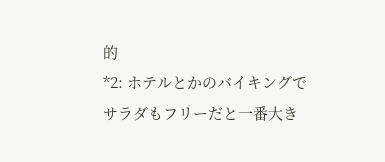的
*2: ホテルとかのバイキングでサラダもフリーだと一番大き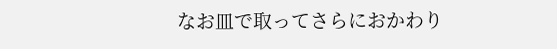なお皿で取ってさらにおかわり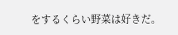をするくらい野菜は好きだ。